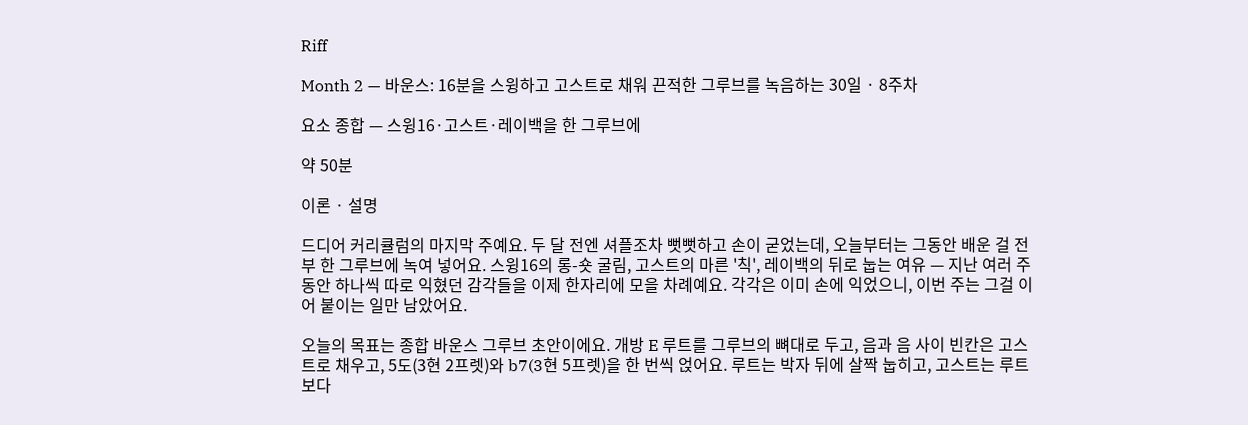Riff

Month 2 — 바운스: 16분을 스윙하고 고스트로 채워 끈적한 그루브를 녹음하는 30일 · 8주차

요소 종합 — 스윙16·고스트·레이백을 한 그루브에

약 50분

이론 · 설명

드디어 커리큘럼의 마지막 주예요. 두 달 전엔 셔플조차 뻣뻣하고 손이 굳었는데, 오늘부터는 그동안 배운 걸 전부 한 그루브에 녹여 넣어요. 스윙16의 롱-숏 굴림, 고스트의 마른 '칙', 레이백의 뒤로 눕는 여유 — 지난 여러 주 동안 하나씩 따로 익혔던 감각들을 이제 한자리에 모을 차례예요. 각각은 이미 손에 익었으니, 이번 주는 그걸 이어 붙이는 일만 남았어요.

오늘의 목표는 종합 바운스 그루브 초안이에요. 개방 E 루트를 그루브의 뼈대로 두고, 음과 음 사이 빈칸은 고스트로 채우고, 5도(3현 2프렛)와 b7(3현 5프렛)을 한 번씩 얹어요. 루트는 박자 뒤에 살짝 눕히고, 고스트는 루트보다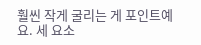훨씬 작게 굴리는 게 포인트예요. 세 요소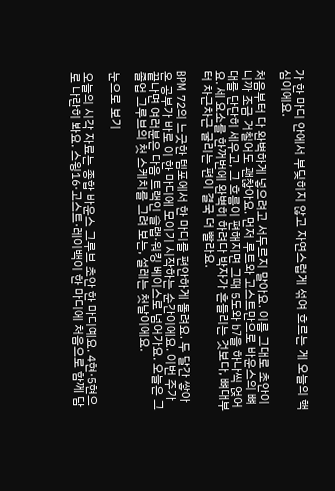가 한 마디 안에서 부딪히지 않고 자연스럽게 섞여 흐르는 게 오늘의 핵심이에요.

처음부터 다 완벽하게 넣으려고 서두르지 말아요. 이름 그대로 초안이니까 조금 거칠어도 괜찮아요. 먼저 루트와 고스트만으로 바운스의 뼈대를 단단히 세우고, 그 흐름이 편해지면 그때 5도와 b7을 하나씩 얹어요. 세 요소를 한꺼번에 완벽히 하려다 박자가 흔들리는 것보다, 뼈대부터 차근차근 굴리는 편이 결국 더 빨라요.

BPM 72의 느긋한 템포에서 한 마디를 편안하게 돌려요. 두 달간 쌓아 온 공부가 바로 이 한 마디에 모이기 시작하는 순간이에요. 이번 주가 끝나면 여러분은 다음 트랙인 슬랩·워킹 베이스로 넘어가요. 오늘은 그 졸업 그루브의 첫 스케치를 그려 보는, 설레는 첫날이에요.

눈으로 보기

오늘의 시각 자료는 종합 바운스 그루브 초안 한 마디예요. 4현·5현으로 나란히 봐요. 스윙16·고스트·레이백이 한 마디에 처음으로 함께 담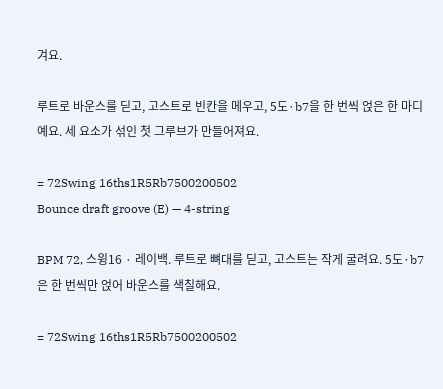겨요.

루트로 바운스를 딛고, 고스트로 빈칸을 메우고, 5도·b7을 한 번씩 얹은 한 마디예요. 세 요소가 섞인 첫 그루브가 만들어져요.

= 72Swing 16ths1R5Rb7500200502
Bounce draft groove (E) — 4-string

BPM 72, 스윙16 · 레이백. 루트로 뼈대를 딛고, 고스트는 작게 굴려요. 5도·b7은 한 번씩만 얹어 바운스를 색칠해요.

= 72Swing 16ths1R5Rb7500200502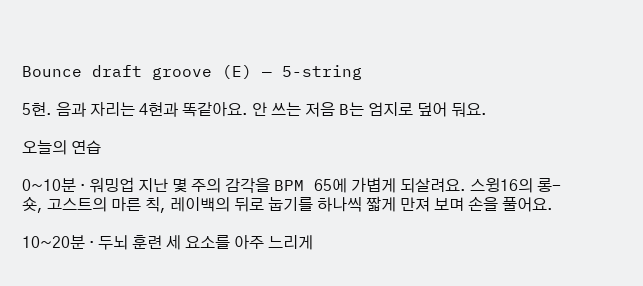Bounce draft groove (E) — 5-string

5현. 음과 자리는 4현과 똑같아요. 안 쓰는 저음 B는 엄지로 덮어 둬요.

오늘의 연습

0~10분 · 워밍업 지난 몇 주의 감각을 BPM 65에 가볍게 되살려요. 스윙16의 롱-숏, 고스트의 마른 칙, 레이백의 뒤로 눕기를 하나씩 짧게 만져 보며 손을 풀어요.

10~20분 · 두뇌 훈련 세 요소를 아주 느리게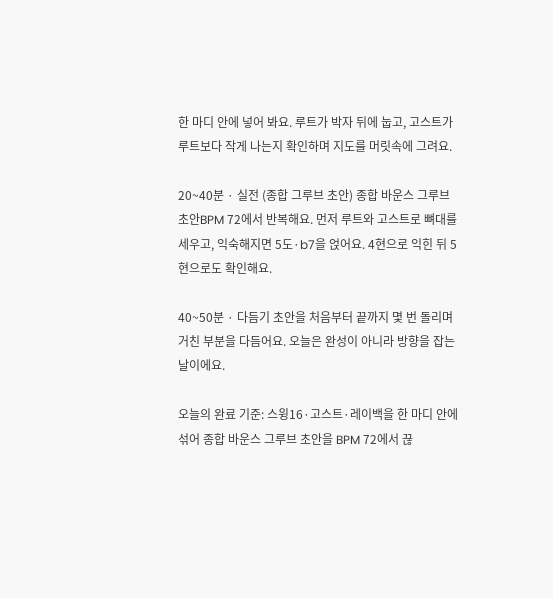한 마디 안에 넣어 봐요. 루트가 박자 뒤에 눕고, 고스트가 루트보다 작게 나는지 확인하며 지도를 머릿속에 그려요.

20~40분 · 실전 (종합 그루브 초안) 종합 바운스 그루브 초안BPM 72에서 반복해요. 먼저 루트와 고스트로 뼈대를 세우고, 익숙해지면 5도·b7을 얹어요. 4현으로 익힌 뒤 5현으로도 확인해요.

40~50분 · 다듬기 초안을 처음부터 끝까지 몇 번 돌리며 거친 부분을 다듬어요. 오늘은 완성이 아니라 방향을 잡는 날이에요.

오늘의 완료 기준: 스윙16·고스트·레이백을 한 마디 안에 섞어 종합 바운스 그루브 초안을 BPM 72에서 끊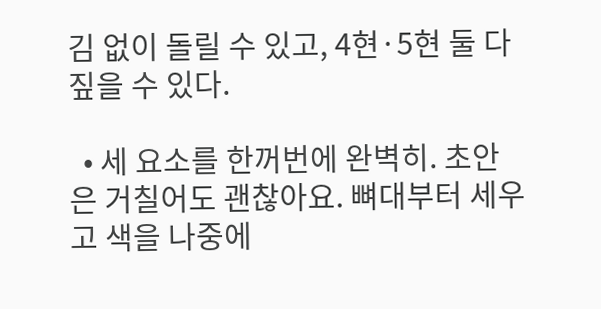김 없이 돌릴 수 있고, 4현·5현 둘 다 짚을 수 있다.

  • 세 요소를 한꺼번에 완벽히. 초안은 거칠어도 괜찮아요. 뼈대부터 세우고 색을 나중에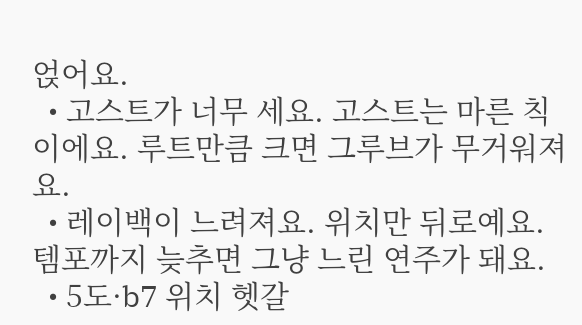얹어요.
  • 고스트가 너무 세요. 고스트는 마른 칙이에요. 루트만큼 크면 그루브가 무거워져요.
  • 레이백이 느려져요. 위치만 뒤로예요. 템포까지 늦추면 그냥 느린 연주가 돼요.
  • 5도·b7 위치 헷갈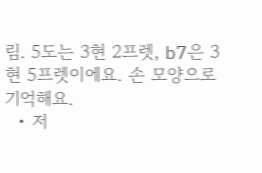림. 5도는 3현 2프렛, b7은 3현 5프렛이에요. 손 모양으로 기억해요.
  • 저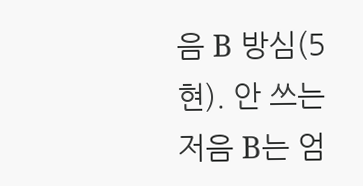음 B 방심(5현). 안 쓰는 저음 B는 엄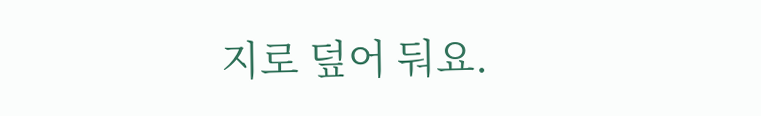지로 덮어 둬요.